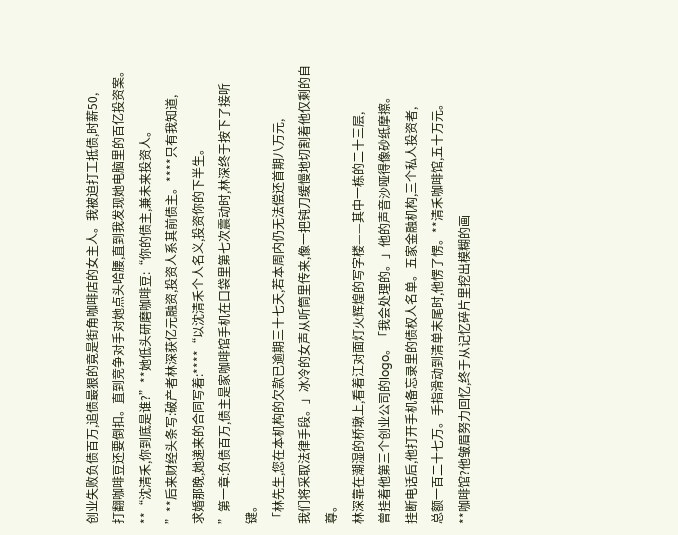创业失败负债百万,追债最狠的竟是街角咖啡店的女主人。我被迫打工抵债,时薪50,
打翻咖啡豆还要倒扣。直到竞争对手对她点头哈腰,直到我发现她电脑里的百亿投资案。
**“沈清禾,你到底是谁?”**她低头研磨咖啡豆:“你的债主,兼未来投资人。
”**后来财经头条写:破产者林深获亿元融资,投资人系其前债主。****只有我知道,
求婚那晚,她递来的合同写着:****“以沈清禾个人名义,投资你的下半生。
”第一章:负债百万,债主是家咖啡馆手机在口袋里第七次震动时,林深终于按下了接听键。
「林先生,您在本机构的欠款已逾期三十七天,若本周内仍无法偿还首期八万元,
我们将采取法律手段。」冰冷的女声从听筒里传来,像一把钝刀缓慢地切割着他仅剩的自尊。
林深靠在潮湿的桥墩上,看着江对面灯火辉煌的写字楼——其中一栋的二十三层,
曾挂着他第三个创业公司的logo。「我会处理的。」他的声音沙哑得像砂纸摩擦。
挂断电话后,他打开手机备忘录里的债权人名单。五家金融机构,三个私人投资者,
总额一百二十七万。手指滑动到清单末尾时,他愣了愣。**清禾咖啡馆,五十万元。
**咖啡馆?他皱眉努力回忆,终于从记忆碎片里挖出模糊的画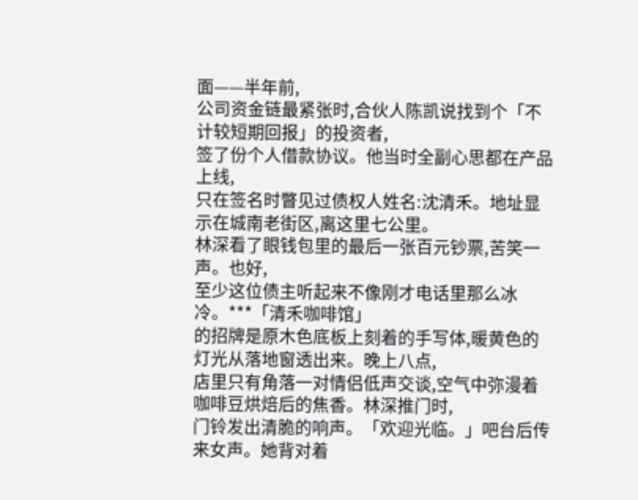面——半年前,
公司资金链最紧张时,合伙人陈凯说找到个「不计较短期回报」的投资者,
签了份个人借款协议。他当时全副心思都在产品上线,
只在签名时瞥见过债权人姓名:沈清禾。地址显示在城南老街区,离这里七公里。
林深看了眼钱包里的最后一张百元钞票,苦笑一声。也好,
至少这位债主听起来不像刚才电话里那么冰冷。***「清禾咖啡馆」
的招牌是原木色底板上刻着的手写体,暖黄色的灯光从落地窗透出来。晚上八点,
店里只有角落一对情侣低声交谈,空气中弥漫着咖啡豆烘焙后的焦香。林深推门时,
门铃发出清脆的响声。「欢迎光临。」吧台后传来女声。她背对着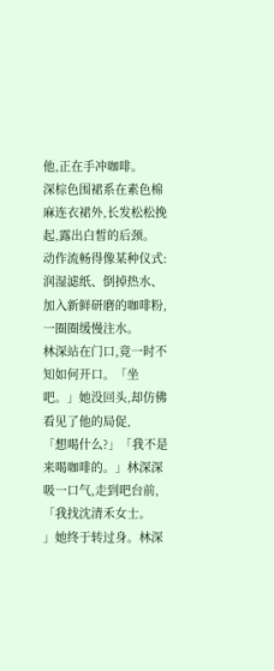他,正在手冲咖啡。
深棕色围裙系在素色棉麻连衣裙外,长发松松挽起,露出白皙的后颈。
动作流畅得像某种仪式:润湿滤纸、倒掉热水、加入新鲜研磨的咖啡粉,一圈圈缓慢注水。
林深站在门口,竟一时不知如何开口。「坐吧。」她没回头,却仿佛看见了他的局促,
「想喝什么?」「我不是来喝咖啡的。」林深深吸一口气,走到吧台前,「我找沈清禾女士。
」她终于转过身。林深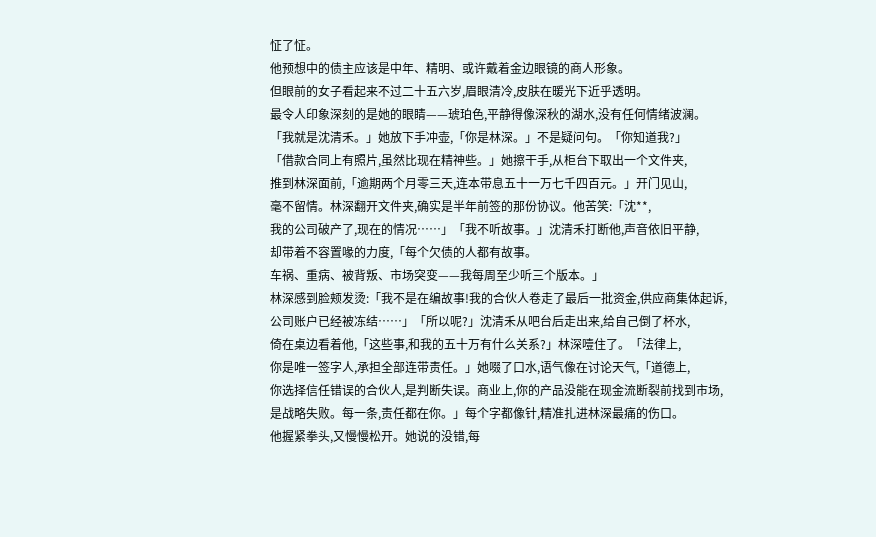怔了怔。
他预想中的债主应该是中年、精明、或许戴着金边眼镜的商人形象。
但眼前的女子看起来不过二十五六岁,眉眼清冷,皮肤在暖光下近乎透明。
最令人印象深刻的是她的眼睛——琥珀色,平静得像深秋的湖水,没有任何情绪波澜。
「我就是沈清禾。」她放下手冲壶,「你是林深。」不是疑问句。「你知道我?」
「借款合同上有照片,虽然比现在精神些。」她擦干手,从柜台下取出一个文件夹,
推到林深面前,「逾期两个月零三天,连本带息五十一万七千四百元。」开门见山,
毫不留情。林深翻开文件夹,确实是半年前签的那份协议。他苦笑:「沈**,
我的公司破产了,现在的情况……」「我不听故事。」沈清禾打断他,声音依旧平静,
却带着不容置喙的力度,「每个欠债的人都有故事。
车祸、重病、被背叛、市场突变——我每周至少听三个版本。」
林深感到脸颊发烫:「我不是在编故事!我的合伙人卷走了最后一批资金,供应商集体起诉,
公司账户已经被冻结……」「所以呢?」沈清禾从吧台后走出来,给自己倒了杯水,
倚在桌边看着他,「这些事,和我的五十万有什么关系?」林深噎住了。「法律上,
你是唯一签字人,承担全部连带责任。」她啜了口水,语气像在讨论天气,「道德上,
你选择信任错误的合伙人,是判断失误。商业上,你的产品没能在现金流断裂前找到市场,
是战略失败。每一条,责任都在你。」每个字都像针,精准扎进林深最痛的伤口。
他握紧拳头,又慢慢松开。她说的没错,每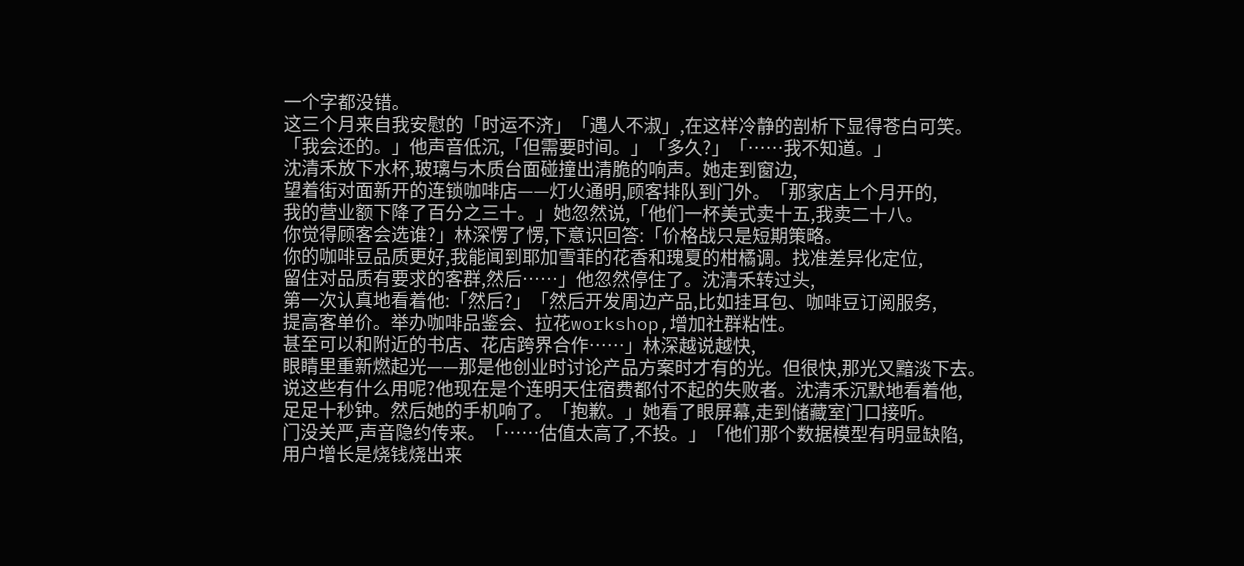一个字都没错。
这三个月来自我安慰的「时运不济」「遇人不淑」,在这样冷静的剖析下显得苍白可笑。
「我会还的。」他声音低沉,「但需要时间。」「多久?」「……我不知道。」
沈清禾放下水杯,玻璃与木质台面碰撞出清脆的响声。她走到窗边,
望着街对面新开的连锁咖啡店——灯火通明,顾客排队到门外。「那家店上个月开的,
我的营业额下降了百分之三十。」她忽然说,「他们一杯美式卖十五,我卖二十八。
你觉得顾客会选谁?」林深愣了愣,下意识回答:「价格战只是短期策略。
你的咖啡豆品质更好,我能闻到耶加雪菲的花香和瑰夏的柑橘调。找准差异化定位,
留住对品质有要求的客群,然后……」他忽然停住了。沈清禾转过头,
第一次认真地看着他:「然后?」「然后开发周边产品,比如挂耳包、咖啡豆订阅服务,
提高客单价。举办咖啡品鉴会、拉花workshop,增加社群粘性。
甚至可以和附近的书店、花店跨界合作……」林深越说越快,
眼睛里重新燃起光——那是他创业时讨论产品方案时才有的光。但很快,那光又黯淡下去。
说这些有什么用呢?他现在是个连明天住宿费都付不起的失败者。沈清禾沉默地看着他,
足足十秒钟。然后她的手机响了。「抱歉。」她看了眼屏幕,走到储藏室门口接听。
门没关严,声音隐约传来。「……估值太高了,不投。」「他们那个数据模型有明显缺陷,
用户增长是烧钱烧出来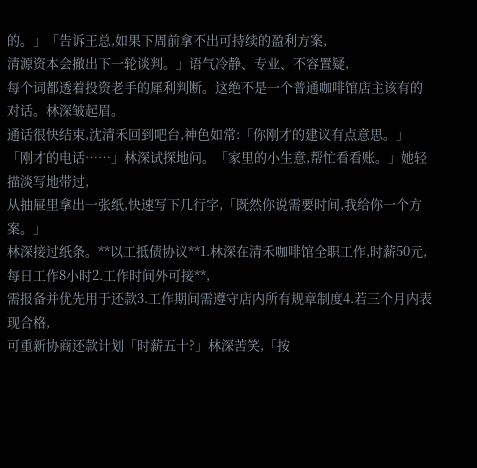的。」「告诉王总,如果下周前拿不出可持续的盈利方案,
清源资本会撤出下一轮谈判。」语气冷静、专业、不容置疑,
每个词都透着投资老手的犀利判断。这绝不是一个普通咖啡馆店主该有的对话。林深皱起眉。
通话很快结束,沈清禾回到吧台,神色如常:「你刚才的建议有点意思。」
「刚才的电话……」林深试探地问。「家里的小生意,帮忙看看账。」她轻描淡写地带过,
从抽屉里拿出一张纸,快速写下几行字,「既然你说需要时间,我给你一个方案。」
林深接过纸条。**以工抵债协议**1.林深在清禾咖啡馆全职工作,时薪50元,
每日工作8小时2.工作时间外可接**,
需报备并优先用于还款3.工作期间需遵守店内所有规章制度4.若三个月内表现合格,
可重新协商还款计划「时薪五十?」林深苦笑,「按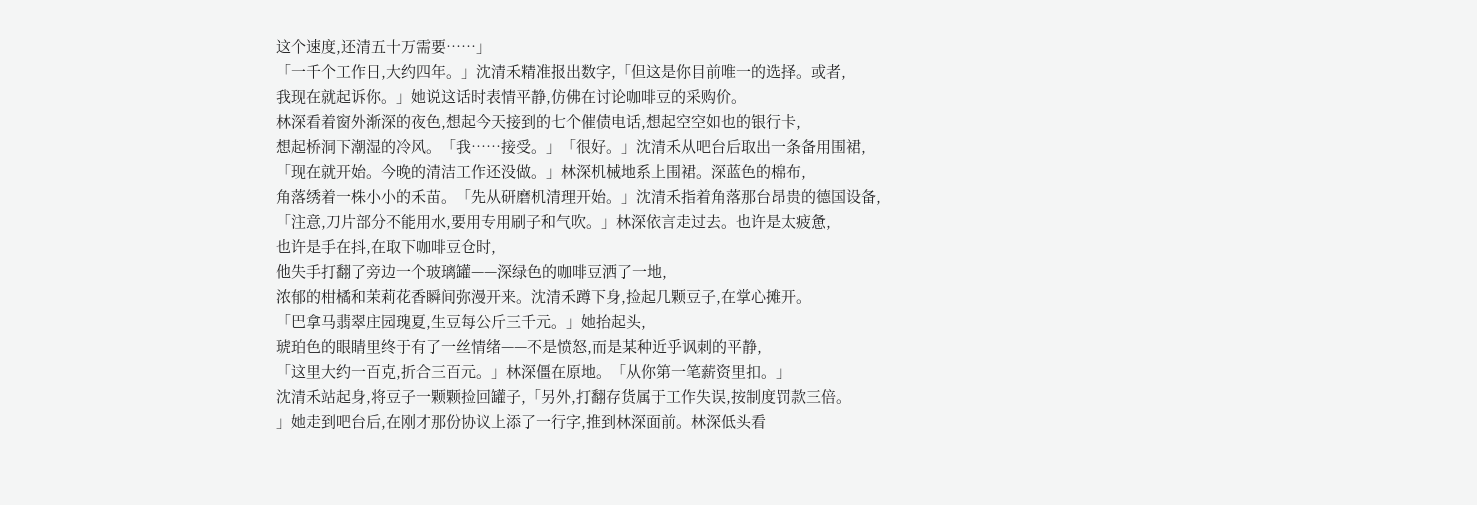这个速度,还清五十万需要……」
「一千个工作日,大约四年。」沈清禾精准报出数字,「但这是你目前唯一的选择。或者,
我现在就起诉你。」她说这话时表情平静,仿佛在讨论咖啡豆的采购价。
林深看着窗外渐深的夜色,想起今天接到的七个催债电话,想起空空如也的银行卡,
想起桥洞下潮湿的冷风。「我……接受。」「很好。」沈清禾从吧台后取出一条备用围裙,
「现在就开始。今晚的清洁工作还没做。」林深机械地系上围裙。深蓝色的棉布,
角落绣着一株小小的禾苗。「先从研磨机清理开始。」沈清禾指着角落那台昂贵的德国设备,
「注意,刀片部分不能用水,要用专用刷子和气吹。」林深依言走过去。也许是太疲惫,
也许是手在抖,在取下咖啡豆仓时,
他失手打翻了旁边一个玻璃罐——深绿色的咖啡豆洒了一地,
浓郁的柑橘和茉莉花香瞬间弥漫开来。沈清禾蹲下身,捡起几颗豆子,在掌心摊开。
「巴拿马翡翠庄园瑰夏,生豆每公斤三千元。」她抬起头,
琥珀色的眼睛里终于有了一丝情绪——不是愤怒,而是某种近乎讽刺的平静,
「这里大约一百克,折合三百元。」林深僵在原地。「从你第一笔薪资里扣。」
沈清禾站起身,将豆子一颗颗捡回罐子,「另外,打翻存货属于工作失误,按制度罚款三倍。
」她走到吧台后,在刚才那份协议上添了一行字,推到林深面前。林深低头看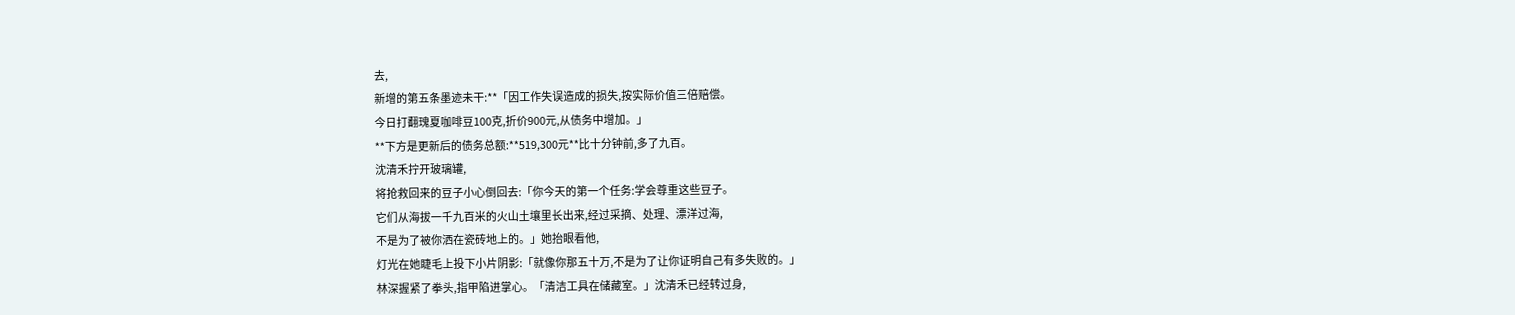去,
新增的第五条墨迹未干:**「因工作失误造成的损失,按实际价值三倍赔偿。
今日打翻瑰夏咖啡豆100克,折价900元,从债务中增加。」
**下方是更新后的债务总额:**519,300元**比十分钟前,多了九百。
沈清禾拧开玻璃罐,
将抢救回来的豆子小心倒回去:「你今天的第一个任务:学会尊重这些豆子。
它们从海拔一千九百米的火山土壤里长出来,经过采摘、处理、漂洋过海,
不是为了被你洒在瓷砖地上的。」她抬眼看他,
灯光在她睫毛上投下小片阴影:「就像你那五十万,不是为了让你证明自己有多失败的。」
林深握紧了拳头,指甲陷进掌心。「清洁工具在储藏室。」沈清禾已经转过身,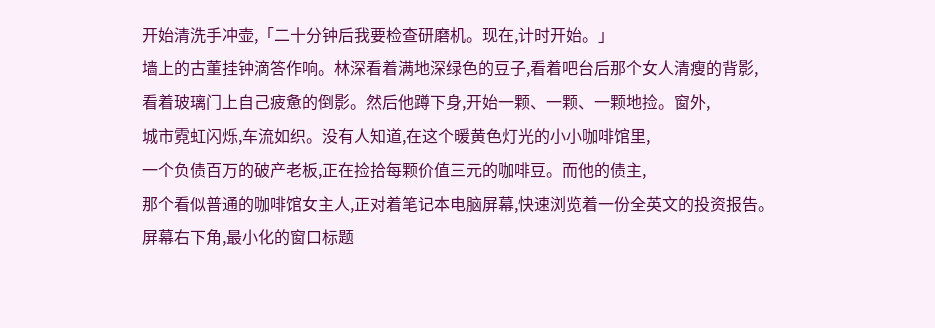开始清洗手冲壶,「二十分钟后我要检查研磨机。现在,计时开始。」
墙上的古董挂钟滴答作响。林深看着满地深绿色的豆子,看着吧台后那个女人清瘦的背影,
看着玻璃门上自己疲惫的倒影。然后他蹲下身,开始一颗、一颗、一颗地捡。窗外,
城市霓虹闪烁,车流如织。没有人知道,在这个暖黄色灯光的小小咖啡馆里,
一个负债百万的破产老板,正在捡拾每颗价值三元的咖啡豆。而他的债主,
那个看似普通的咖啡馆女主人,正对着笔记本电脑屏幕,快速浏览着一份全英文的投资报告。
屏幕右下角,最小化的窗口标题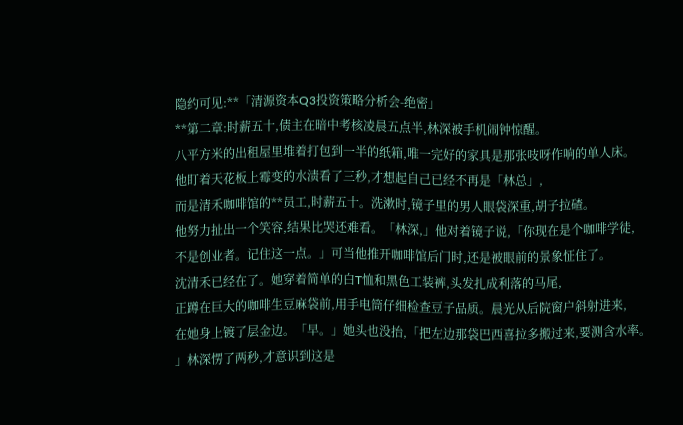隐约可见:**「清源资本Q3投资策略分析会-绝密」
**第二章:时薪五十,债主在暗中考核凌晨五点半,林深被手机闹钟惊醒。
八平方米的出租屋里堆着打包到一半的纸箱,唯一完好的家具是那张吱呀作响的单人床。
他盯着天花板上霉变的水渍看了三秒,才想起自己已经不再是「林总」,
而是清禾咖啡馆的**员工,时薪五十。洗漱时,镜子里的男人眼袋深重,胡子拉碴。
他努力扯出一个笑容,结果比哭还难看。「林深,」他对着镜子说,「你现在是个咖啡学徒,
不是创业者。记住这一点。」可当他推开咖啡馆后门时,还是被眼前的景象怔住了。
沈清禾已经在了。她穿着简单的白T恤和黑色工装裤,头发扎成利落的马尾,
正蹲在巨大的咖啡生豆麻袋前,用手电筒仔细检查豆子品质。晨光从后院窗户斜射进来,
在她身上镀了层金边。「早。」她头也没抬,「把左边那袋巴西喜拉多搬过来,要测含水率。
」林深愣了两秒,才意识到这是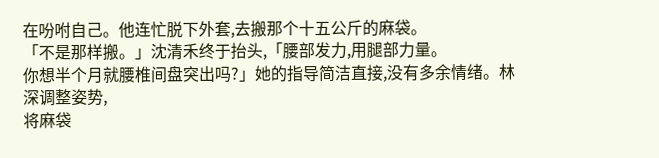在吩咐自己。他连忙脱下外套,去搬那个十五公斤的麻袋。
「不是那样搬。」沈清禾终于抬头,「腰部发力,用腿部力量。
你想半个月就腰椎间盘突出吗?」她的指导简洁直接,没有多余情绪。林深调整姿势,
将麻袋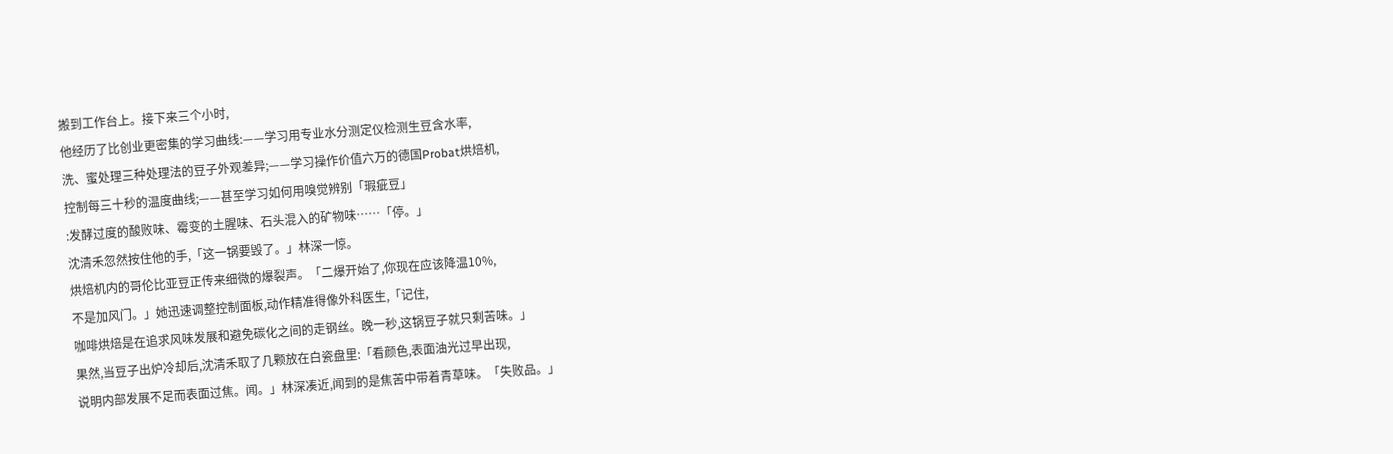搬到工作台上。接下来三个小时,
他经历了比创业更密集的学习曲线:——学习用专业水分测定仪检测生豆含水率,
洗、蜜处理三种处理法的豆子外观差异;——学习操作价值六万的德国Probat烘焙机,
控制每三十秒的温度曲线;——甚至学习如何用嗅觉辨别「瑕疵豆」
:发酵过度的酸败味、霉变的土腥味、石头混入的矿物味……「停。」
沈清禾忽然按住他的手,「这一锅要毁了。」林深一惊。
烘焙机内的哥伦比亚豆正传来细微的爆裂声。「二爆开始了,你现在应该降温10%,
不是加风门。」她迅速调整控制面板,动作精准得像外科医生,「记住,
咖啡烘焙是在追求风味发展和避免碳化之间的走钢丝。晚一秒,这锅豆子就只剩苦味。」
果然,当豆子出炉冷却后,沈清禾取了几颗放在白瓷盘里:「看颜色,表面油光过早出现,
说明内部发展不足而表面过焦。闻。」林深凑近,闻到的是焦苦中带着青草味。「失败品。」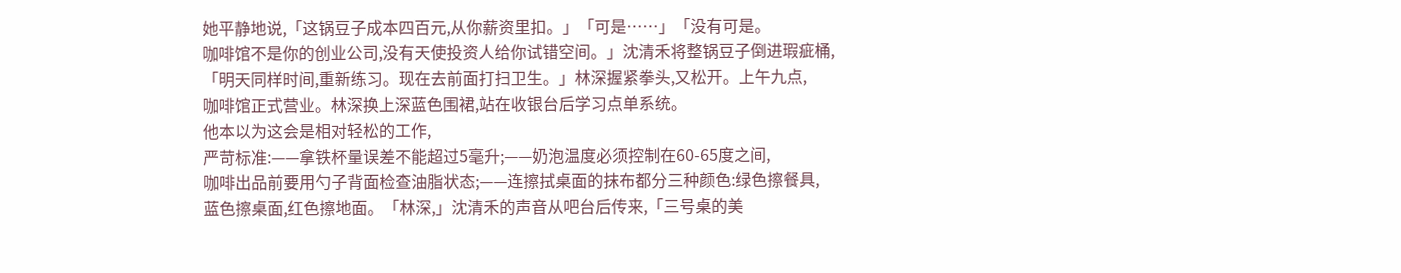她平静地说,「这锅豆子成本四百元,从你薪资里扣。」「可是……」「没有可是。
咖啡馆不是你的创业公司,没有天使投资人给你试错空间。」沈清禾将整锅豆子倒进瑕疵桶,
「明天同样时间,重新练习。现在去前面打扫卫生。」林深握紧拳头,又松开。上午九点,
咖啡馆正式营业。林深换上深蓝色围裙,站在收银台后学习点单系统。
他本以为这会是相对轻松的工作,
严苛标准:——拿铁杯量误差不能超过5毫升;——奶泡温度必须控制在60-65度之间,
咖啡出品前要用勺子背面检查油脂状态;——连擦拭桌面的抹布都分三种颜色:绿色擦餐具,
蓝色擦桌面,红色擦地面。「林深,」沈清禾的声音从吧台后传来,「三号桌的美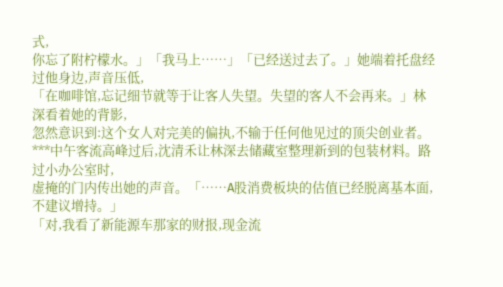式,
你忘了附柠檬水。」「我马上……」「已经送过去了。」她端着托盘经过他身边,声音压低,
「在咖啡馆,忘记细节就等于让客人失望。失望的客人不会再来。」林深看着她的背影,
忽然意识到:这个女人对完美的偏执,不输于任何他见过的顶尖创业者。
***中午客流高峰过后,沈清禾让林深去储藏室整理新到的包装材料。路过小办公室时,
虚掩的门内传出她的声音。「……A股消费板块的估值已经脱离基本面,不建议增持。」
「对,我看了新能源车那家的财报,现金流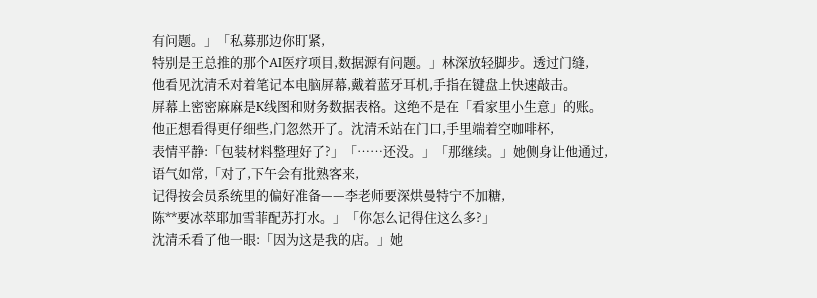有问题。」「私募那边你盯紧,
特别是王总推的那个AI医疗项目,数据源有问题。」林深放轻脚步。透过门缝,
他看见沈清禾对着笔记本电脑屏幕,戴着蓝牙耳机,手指在键盘上快速敲击。
屏幕上密密麻麻是K线图和财务数据表格。这绝不是在「看家里小生意」的账。
他正想看得更仔细些,门忽然开了。沈清禾站在门口,手里端着空咖啡杯,
表情平静:「包装材料整理好了?」「……还没。」「那继续。」她侧身让他通过,
语气如常,「对了,下午会有批熟客来,
记得按会员系统里的偏好准备——李老师要深烘曼特宁不加糖,
陈**要冰萃耶加雪菲配苏打水。」「你怎么记得住这么多?」
沈清禾看了他一眼:「因为这是我的店。」她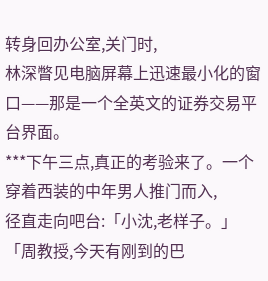转身回办公室,关门时,
林深瞥见电脑屏幕上迅速最小化的窗口——那是一个全英文的证券交易平台界面。
***下午三点,真正的考验来了。一个穿着西装的中年男人推门而入,
径直走向吧台:「小沈,老样子。」「周教授,今天有刚到的巴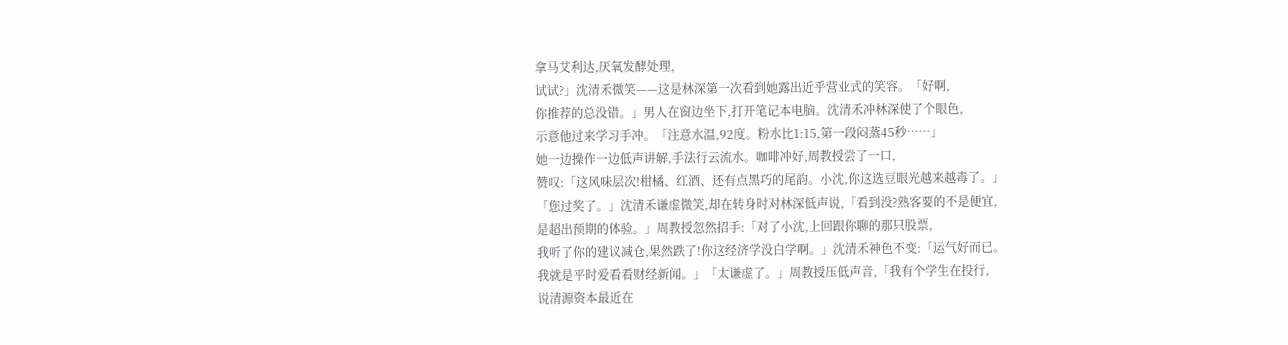拿马艾利达,厌氧发酵处理,
试试?」沈清禾微笑——这是林深第一次看到她露出近乎营业式的笑容。「好啊,
你推荐的总没错。」男人在窗边坐下,打开笔记本电脑。沈清禾冲林深使了个眼色,
示意他过来学习手冲。「注意水温,92度。粉水比1:15,第一段闷蒸45秒……」
她一边操作一边低声讲解,手法行云流水。咖啡冲好,周教授尝了一口,
赞叹:「这风味层次!柑橘、红酒、还有点黑巧的尾韵。小沈,你这选豆眼光越来越毒了。」
「您过奖了。」沈清禾谦虚微笑,却在转身时对林深低声说,「看到没?熟客要的不是便宜,
是超出预期的体验。」周教授忽然招手:「对了小沈,上回跟你聊的那只股票,
我听了你的建议减仓,果然跌了!你这经济学没白学啊。」沈清禾神色不变:「运气好而已。
我就是平时爱看看财经新闻。」「太谦虚了。」周教授压低声音,「我有个学生在投行,
说清源资本最近在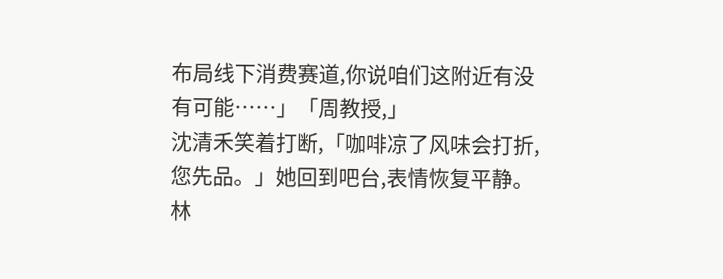布局线下消费赛道,你说咱们这附近有没有可能……」「周教授,」
沈清禾笑着打断,「咖啡凉了风味会打折,您先品。」她回到吧台,表情恢复平静。
林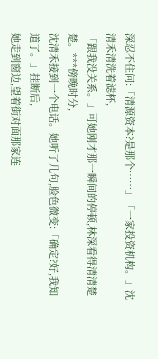深忍不住问:「清源资本?是那个……」「一家投资机构。」沈清禾清洗着滤杯,
「跟我没关系。」可她刚才那一瞬间的停顿,林深看得清清楚楚。***傍晚时分,
沈清禾接到一个电话。她听了几句,脸色微变:「确定?好,我知道了。」挂断后,
她走到窗边,望着街对面那家连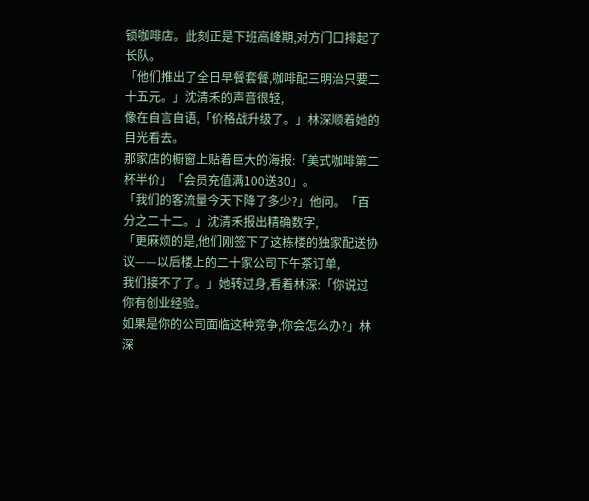锁咖啡店。此刻正是下班高峰期,对方门口排起了长队。
「他们推出了全日早餐套餐,咖啡配三明治只要二十五元。」沈清禾的声音很轻,
像在自言自语,「价格战升级了。」林深顺着她的目光看去。
那家店的橱窗上贴着巨大的海报:「美式咖啡第二杯半价」「会员充值满100送30」。
「我们的客流量今天下降了多少?」他问。「百分之二十二。」沈清禾报出精确数字,
「更麻烦的是,他们刚签下了这栋楼的独家配送协议——以后楼上的二十家公司下午茶订单,
我们接不了了。」她转过身,看着林深:「你说过你有创业经验。
如果是你的公司面临这种竞争,你会怎么办?」林深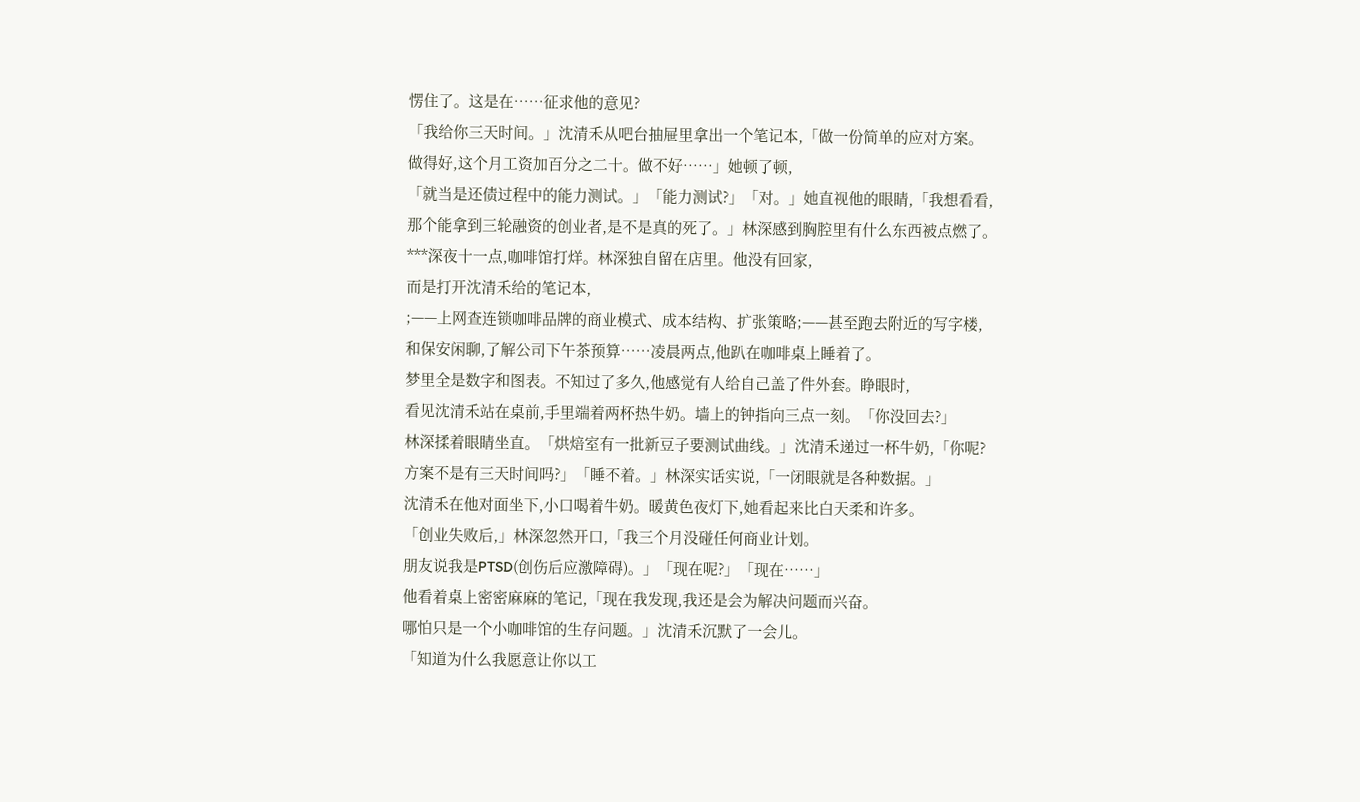愣住了。这是在……征求他的意见?
「我给你三天时间。」沈清禾从吧台抽屉里拿出一个笔记本,「做一份简单的应对方案。
做得好,这个月工资加百分之二十。做不好……」她顿了顿,
「就当是还债过程中的能力测试。」「能力测试?」「对。」她直视他的眼睛,「我想看看,
那个能拿到三轮融资的创业者,是不是真的死了。」林深感到胸腔里有什么东西被点燃了。
***深夜十一点,咖啡馆打烊。林深独自留在店里。他没有回家,
而是打开沈清禾给的笔记本,
;——上网查连锁咖啡品牌的商业模式、成本结构、扩张策略;——甚至跑去附近的写字楼,
和保安闲聊,了解公司下午茶预算……凌晨两点,他趴在咖啡桌上睡着了。
梦里全是数字和图表。不知过了多久,他感觉有人给自己盖了件外套。睁眼时,
看见沈清禾站在桌前,手里端着两杯热牛奶。墙上的钟指向三点一刻。「你没回去?」
林深揉着眼睛坐直。「烘焙室有一批新豆子要测试曲线。」沈清禾递过一杯牛奶,「你呢?
方案不是有三天时间吗?」「睡不着。」林深实话实说,「一闭眼就是各种数据。」
沈清禾在他对面坐下,小口喝着牛奶。暖黄色夜灯下,她看起来比白天柔和许多。
「创业失败后,」林深忽然开口,「我三个月没碰任何商业计划。
朋友说我是PTSD(创伤后应激障碍)。」「现在呢?」「现在……」
他看着桌上密密麻麻的笔记,「现在我发现,我还是会为解决问题而兴奋。
哪怕只是一个小咖啡馆的生存问题。」沈清禾沉默了一会儿。
「知道为什么我愿意让你以工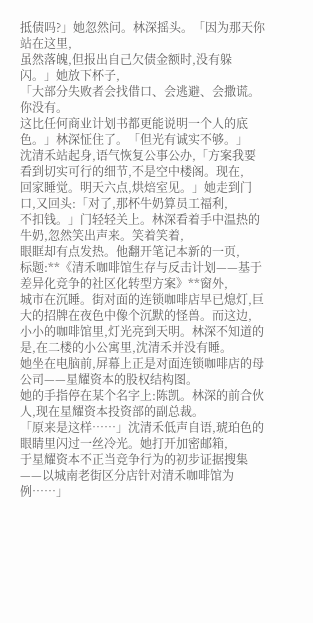抵债吗?」她忽然问。林深摇头。「因为那天你站在这里,
虽然落魄,但报出自己欠债金额时,没有躲闪。」她放下杯子,
「大部分失败者会找借口、会逃避、会撒谎。你没有。
这比任何商业计划书都更能说明一个人的底色。」林深怔住了。「但光有诚实不够。」
沈清禾站起身,语气恢复公事公办,「方案我要看到切实可行的细节,不是空中楼阁。现在,
回家睡觉。明天六点,烘焙室见。」她走到门口,又回头:「对了,那杯牛奶算员工福利,
不扣钱。」门轻轻关上。林深看着手中温热的牛奶,忽然笑出声来。笑着笑着,
眼眶却有点发热。他翻开笔记本新的一页,
标题:**《清禾咖啡馆生存与反击计划——基于差异化竞争的社区化转型方案》**窗外,
城市在沉睡。街对面的连锁咖啡店早已熄灯,巨大的招牌在夜色中像个沉默的怪兽。而这边,
小小的咖啡馆里,灯光亮到天明。林深不知道的是,在二楼的小公寓里,沈清禾并没有睡。
她坐在电脑前,屏幕上正是对面连锁咖啡店的母公司——星耀资本的股权结构图。
她的手指停在某个名字上:陈凯。林深的前合伙人,现在星耀资本投资部的副总裁。
「原来是这样……」沈清禾低声自语,琥珀色的眼睛里闪过一丝冷光。她打开加密邮箱,
于星耀资本不正当竞争行为的初步证据搜集——以城南老街区分店针对清禾咖啡馆为例……」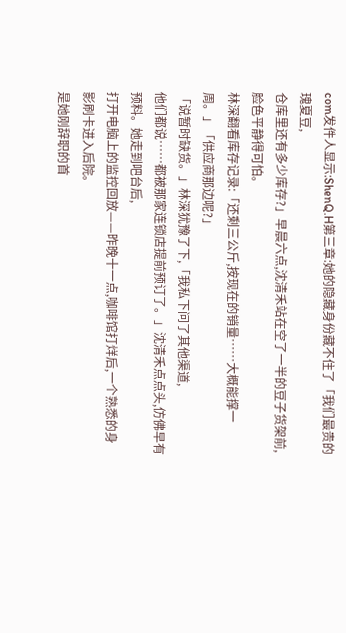com发件人显示:ShenQ.H第三章:她的隐藏身份藏不住了「我们最贵的瑰夏豆,
仓库里还有多少库存?」早晨六点,沈清禾站在空了一半的豆子货架前,脸色平静得可怕。
林深翻看库存记录:「还剩三公斤,按现在的销量……大概能撑一周。」「供应商那边呢?」
「说暂时缺货。」林深犹豫了下,「我私下问了其他渠道,
他们都说……都被那家连锁店提前预订了。」沈清禾点点头,仿佛早有预料。她走到吧台后,
打开电脑上的监控回放——昨晚十一点,咖啡馆打烊后,一个熟悉的身影刷卡进入后院。
是她刚辞职的首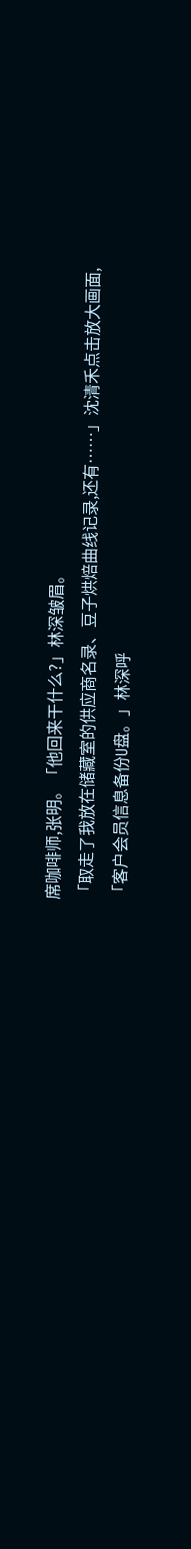席咖啡师,张明。「他回来干什么?」林深皱眉。
「取走了我放在储藏室的供应商名录、豆子烘焙曲线记录,还有……」沈清禾点击放大画面,
「客户会员信息备份U盘。」林深呼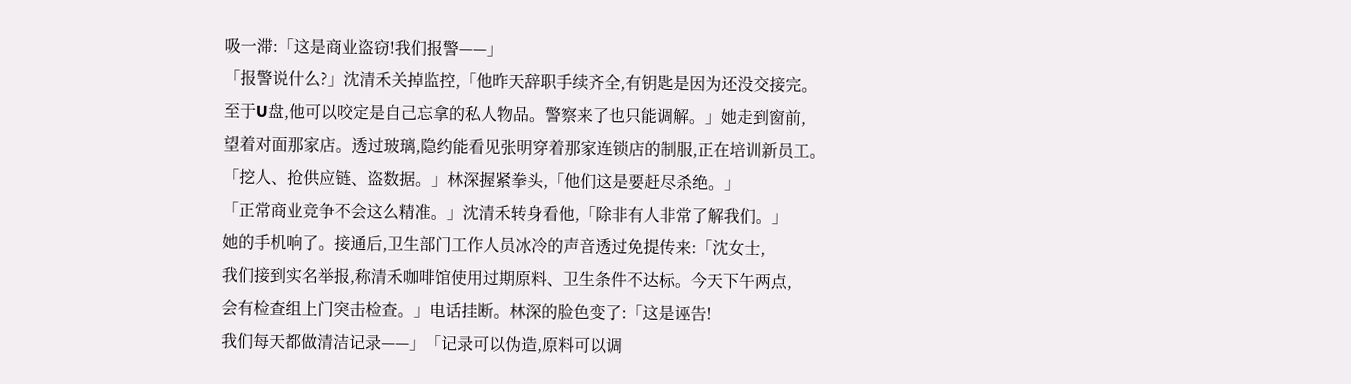吸一滞:「这是商业盗窃!我们报警——」
「报警说什么?」沈清禾关掉监控,「他昨天辞职手续齐全,有钥匙是因为还没交接完。
至于U盘,他可以咬定是自己忘拿的私人物品。警察来了也只能调解。」她走到窗前,
望着对面那家店。透过玻璃,隐约能看见张明穿着那家连锁店的制服,正在培训新员工。
「挖人、抢供应链、盗数据。」林深握紧拳头,「他们这是要赶尽杀绝。」
「正常商业竞争不会这么精准。」沈清禾转身看他,「除非有人非常了解我们。」
她的手机响了。接通后,卫生部门工作人员冰冷的声音透过免提传来:「沈女士,
我们接到实名举报,称清禾咖啡馆使用过期原料、卫生条件不达标。今天下午两点,
会有检查组上门突击检查。」电话挂断。林深的脸色变了:「这是诬告!
我们每天都做清洁记录——」「记录可以伪造,原料可以调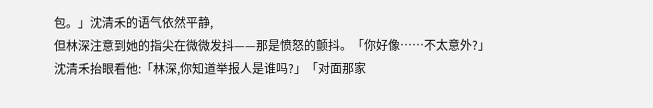包。」沈清禾的语气依然平静,
但林深注意到她的指尖在微微发抖——那是愤怒的颤抖。「你好像……不太意外?」
沈清禾抬眼看他:「林深,你知道举报人是谁吗?」「对面那家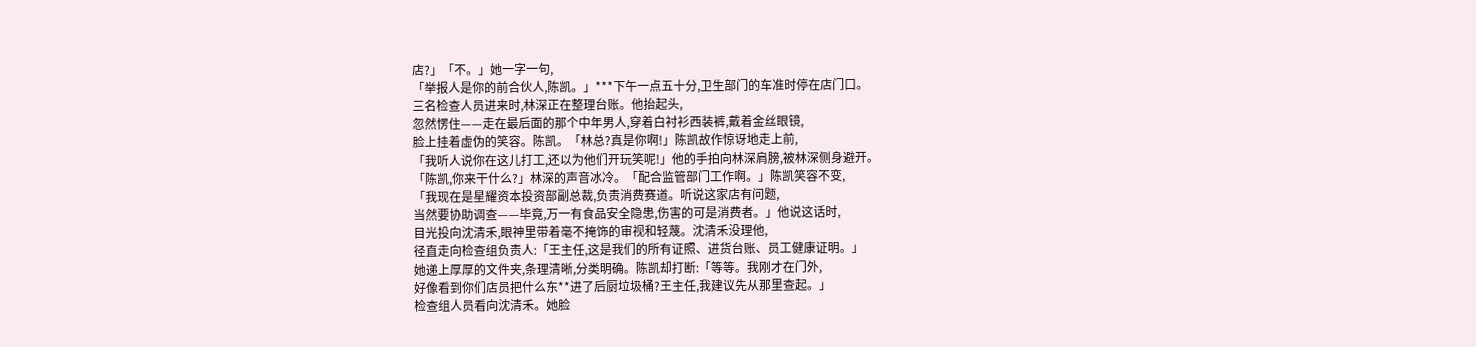店?」「不。」她一字一句,
「举报人是你的前合伙人,陈凯。」***下午一点五十分,卫生部门的车准时停在店门口。
三名检查人员进来时,林深正在整理台账。他抬起头,
忽然愣住——走在最后面的那个中年男人,穿着白衬衫西装裤,戴着金丝眼镜,
脸上挂着虚伪的笑容。陈凯。「林总?真是你啊!」陈凯故作惊讶地走上前,
「我听人说你在这儿打工,还以为他们开玩笑呢!」他的手拍向林深肩膀,被林深侧身避开。
「陈凯,你来干什么?」林深的声音冰冷。「配合监管部门工作啊。」陈凯笑容不变,
「我现在是星耀资本投资部副总裁,负责消费赛道。听说这家店有问题,
当然要协助调查——毕竟,万一有食品安全隐患,伤害的可是消费者。」他说这话时,
目光投向沈清禾,眼神里带着毫不掩饰的审视和轻蔑。沈清禾没理他,
径直走向检查组负责人:「王主任,这是我们的所有证照、进货台账、员工健康证明。」
她递上厚厚的文件夹,条理清晰,分类明确。陈凯却打断:「等等。我刚才在门外,
好像看到你们店员把什么东**进了后厨垃圾桶?王主任,我建议先从那里查起。」
检查组人员看向沈清禾。她脸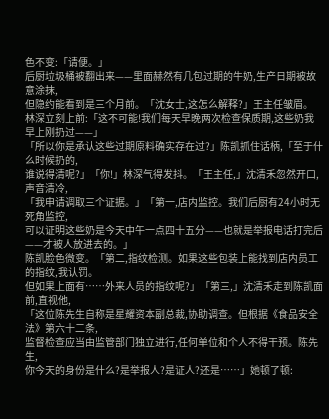色不变:「请便。」
后厨垃圾桶被翻出来——里面赫然有几包过期的牛奶,生产日期被故意涂抹,
但隐约能看到是三个月前。「沈女士,这怎么解释?」王主任皱眉。
林深立刻上前:「这不可能!我们每天早晚两次检查保质期,这些奶我早上刚扔过——」
「所以你是承认这些过期原料确实存在过?」陈凯抓住话柄,「至于什么时候扔的,
谁说得清呢?」「你!」林深气得发抖。「王主任,」沈清禾忽然开口,声音清冷,
「我申请调取三个证据。」「第一,店内监控。我们后厨有24小时无死角监控,
可以证明这些奶是今天中午一点四十五分——也就是举报电话打完后——才被人放进去的。」
陈凯脸色微变。「第二,指纹检测。如果这些包装上能找到店内员工的指纹,我认罚。
但如果上面有……外来人员的指纹呢?」「第三,」沈清禾走到陈凯面前,直视他,
「这位陈先生自称是星耀资本副总裁,协助调查。但根据《食品安全法》第六十二条,
监督检查应当由监管部门独立进行,任何单位和个人不得干预。陈先生,
你今天的身份是什么?是举报人?是证人?还是……」她顿了顿: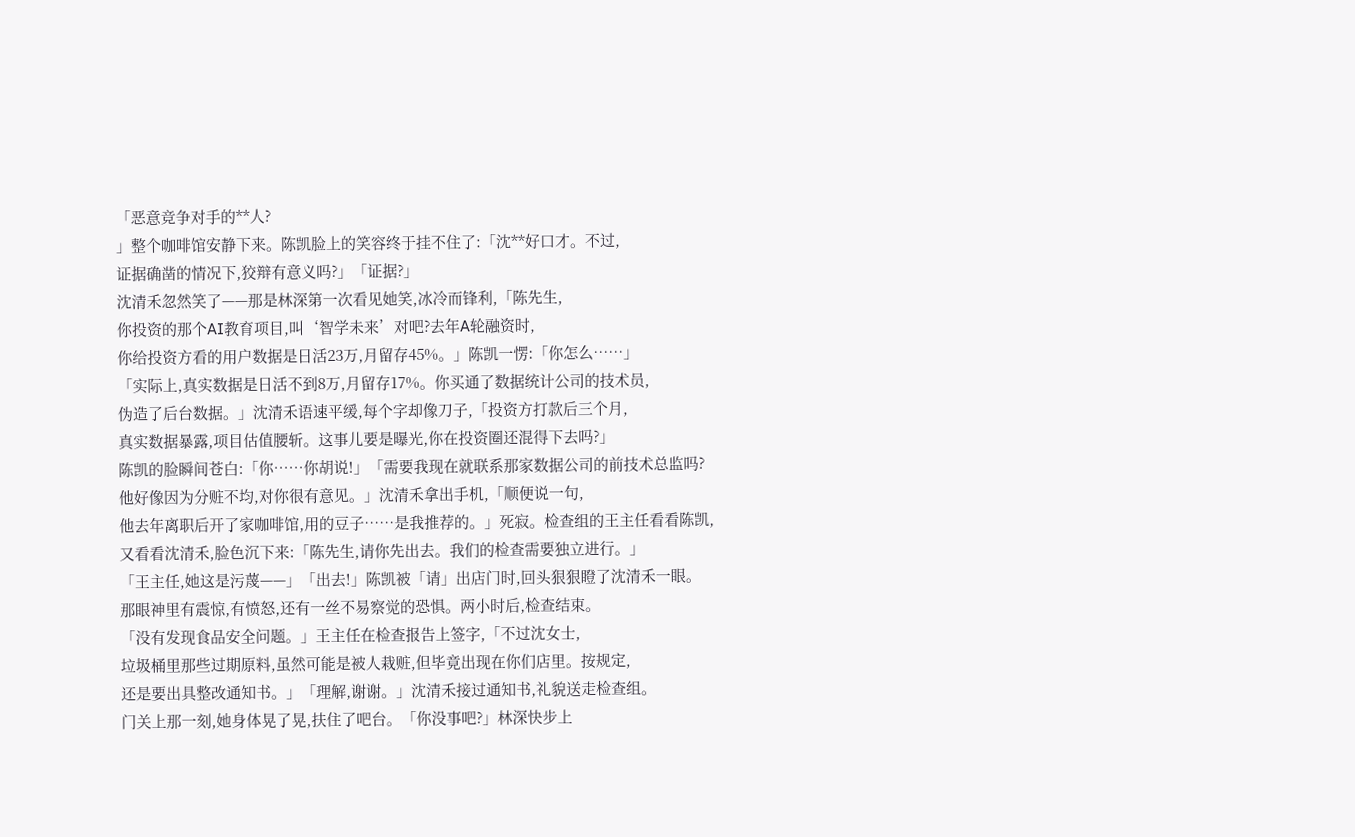「恶意竞争对手的**人?
」整个咖啡馆安静下来。陈凯脸上的笑容终于挂不住了:「沈**好口才。不过,
证据确凿的情况下,狡辩有意义吗?」「证据?」
沈清禾忽然笑了——那是林深第一次看见她笑,冰冷而锋利,「陈先生,
你投资的那个AI教育项目,叫‘智学未来’对吧?去年A轮融资时,
你给投资方看的用户数据是日活23万,月留存45%。」陈凯一愣:「你怎么……」
「实际上,真实数据是日活不到8万,月留存17%。你买通了数据统计公司的技术员,
伪造了后台数据。」沈清禾语速平缓,每个字却像刀子,「投资方打款后三个月,
真实数据暴露,项目估值腰斩。这事儿要是曝光,你在投资圈还混得下去吗?」
陈凯的脸瞬间苍白:「你……你胡说!」「需要我现在就联系那家数据公司的前技术总监吗?
他好像因为分赃不均,对你很有意见。」沈清禾拿出手机,「顺便说一句,
他去年离职后开了家咖啡馆,用的豆子……是我推荐的。」死寂。检查组的王主任看看陈凯,
又看看沈清禾,脸色沉下来:「陈先生,请你先出去。我们的检查需要独立进行。」
「王主任,她这是污蔑——」「出去!」陈凯被「请」出店门时,回头狠狠瞪了沈清禾一眼。
那眼神里有震惊,有愤怒,还有一丝不易察觉的恐惧。两小时后,检查结束。
「没有发现食品安全问题。」王主任在检查报告上签字,「不过沈女士,
垃圾桶里那些过期原料,虽然可能是被人栽赃,但毕竟出现在你们店里。按规定,
还是要出具整改通知书。」「理解,谢谢。」沈清禾接过通知书,礼貌送走检查组。
门关上那一刻,她身体晃了晃,扶住了吧台。「你没事吧?」林深快步上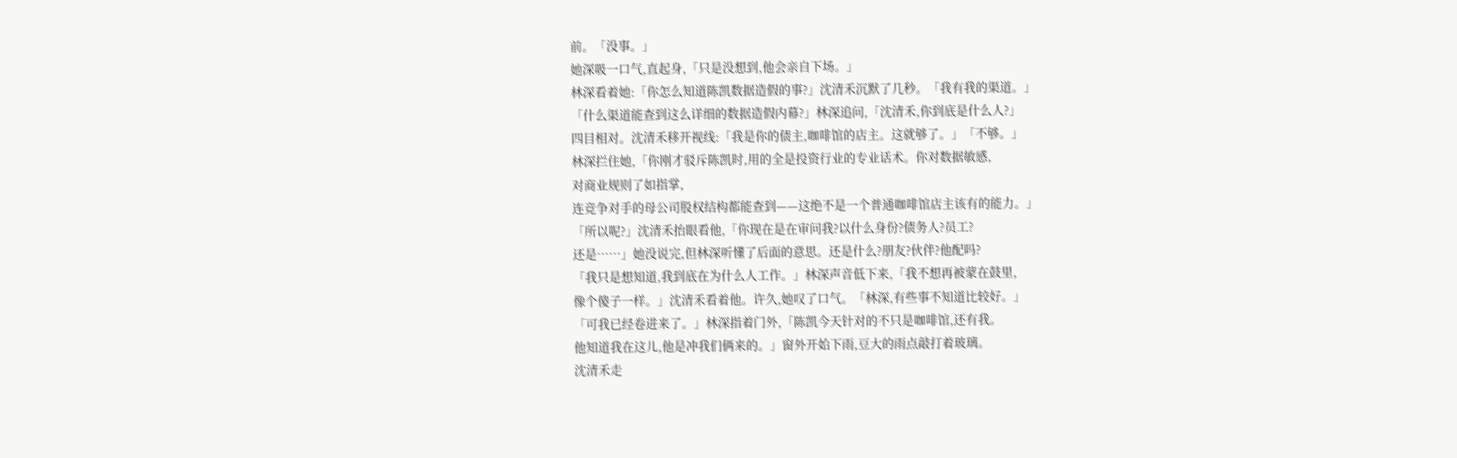前。「没事。」
她深吸一口气,直起身,「只是没想到,他会亲自下场。」
林深看着她:「你怎么知道陈凯数据造假的事?」沈清禾沉默了几秒。「我有我的渠道。」
「什么渠道能查到这么详细的数据造假内幕?」林深追问,「沈清禾,你到底是什么人?」
四目相对。沈清禾移开视线:「我是你的债主,咖啡馆的店主。这就够了。」「不够。」
林深拦住她,「你刚才驳斥陈凯时,用的全是投资行业的专业话术。你对数据敏感,
对商业规则了如指掌,
连竞争对手的母公司股权结构都能查到——这绝不是一个普通咖啡馆店主该有的能力。」
「所以呢?」沈清禾抬眼看他,「你现在是在审问我?以什么身份?债务人?员工?
还是……」她没说完,但林深听懂了后面的意思。还是什么?朋友?伙伴?他配吗?
「我只是想知道,我到底在为什么人工作。」林深声音低下来,「我不想再被蒙在鼓里,
像个傻子一样。」沈清禾看着他。许久,她叹了口气。「林深,有些事不知道比较好。」
「可我已经卷进来了。」林深指着门外,「陈凯今天针对的不只是咖啡馆,还有我。
他知道我在这儿,他是冲我们俩来的。」窗外开始下雨,豆大的雨点敲打着玻璃。
沈清禾走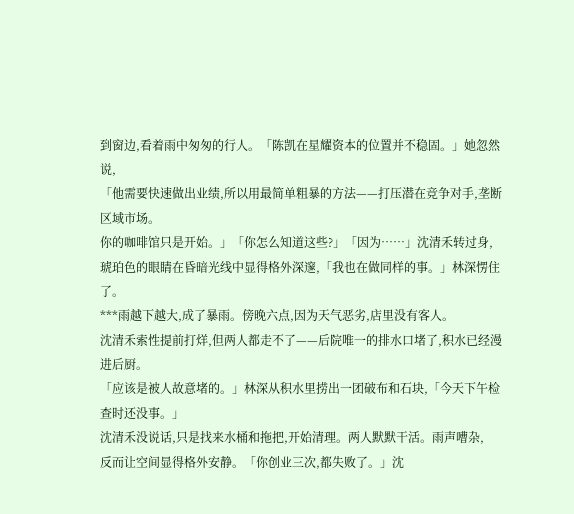到窗边,看着雨中匆匆的行人。「陈凯在星耀资本的位置并不稳固。」她忽然说,
「他需要快速做出业绩,所以用最简单粗暴的方法——打压潜在竞争对手,垄断区域市场。
你的咖啡馆只是开始。」「你怎么知道这些?」「因为……」沈清禾转过身,
琥珀色的眼睛在昏暗光线中显得格外深邃,「我也在做同样的事。」林深愣住了。
***雨越下越大,成了暴雨。傍晚六点,因为天气恶劣,店里没有客人。
沈清禾索性提前打烊,但两人都走不了——后院唯一的排水口堵了,积水已经漫进后厨。
「应该是被人故意堵的。」林深从积水里捞出一团破布和石块,「今天下午检查时还没事。」
沈清禾没说话,只是找来水桶和拖把,开始清理。两人默默干活。雨声嘈杂,
反而让空间显得格外安静。「你创业三次,都失败了。」沈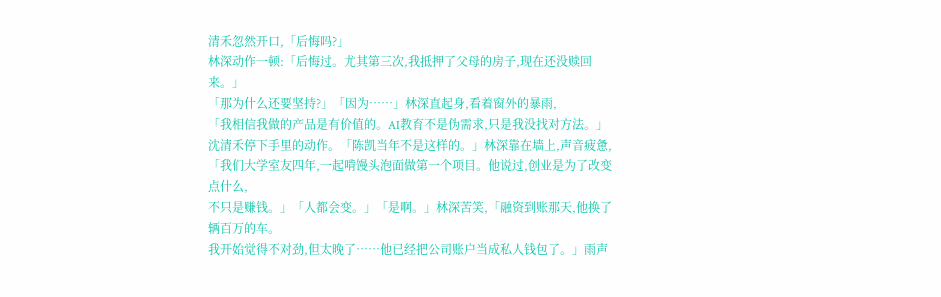清禾忽然开口,「后悔吗?」
林深动作一顿:「后悔过。尤其第三次,我抵押了父母的房子,现在还没赎回来。」
「那为什么还要坚持?」「因为……」林深直起身,看着窗外的暴雨,
「我相信我做的产品是有价值的。AI教育不是伪需求,只是我没找对方法。」
沈清禾停下手里的动作。「陈凯当年不是这样的。」林深靠在墙上,声音疲惫,
「我们大学室友四年,一起啃馒头泡面做第一个项目。他说过,创业是为了改变点什么,
不只是赚钱。」「人都会变。」「是啊。」林深苦笑,「融资到账那天,他换了辆百万的车。
我开始觉得不对劲,但太晚了……他已经把公司账户当成私人钱包了。」雨声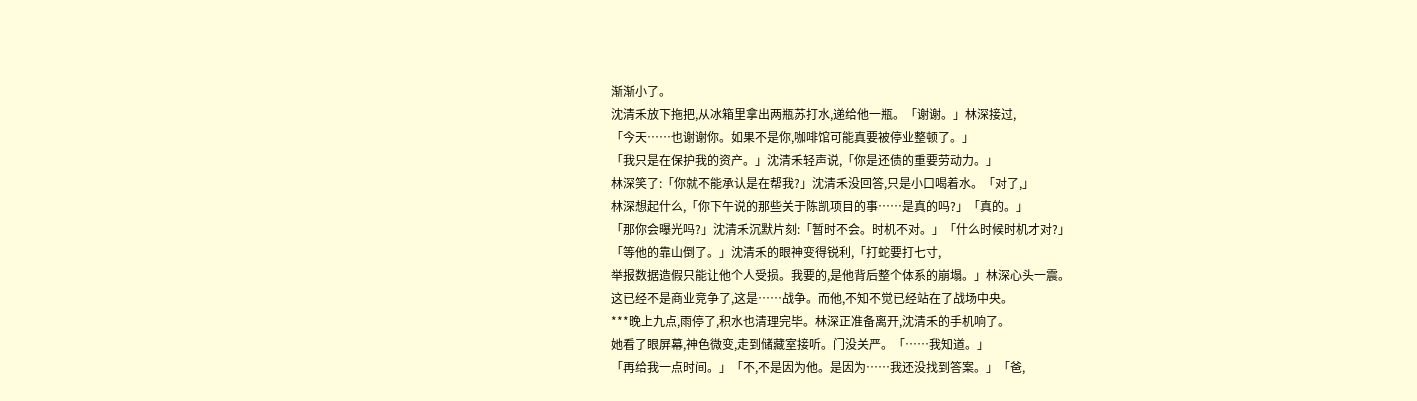渐渐小了。
沈清禾放下拖把,从冰箱里拿出两瓶苏打水,递给他一瓶。「谢谢。」林深接过,
「今天……也谢谢你。如果不是你,咖啡馆可能真要被停业整顿了。」
「我只是在保护我的资产。」沈清禾轻声说,「你是还债的重要劳动力。」
林深笑了:「你就不能承认是在帮我?」沈清禾没回答,只是小口喝着水。「对了,」
林深想起什么,「你下午说的那些关于陈凯项目的事……是真的吗?」「真的。」
「那你会曝光吗?」沈清禾沉默片刻:「暂时不会。时机不对。」「什么时候时机才对?」
「等他的靠山倒了。」沈清禾的眼神变得锐利,「打蛇要打七寸,
举报数据造假只能让他个人受损。我要的,是他背后整个体系的崩塌。」林深心头一震。
这已经不是商业竞争了,这是……战争。而他,不知不觉已经站在了战场中央。
***晚上九点,雨停了,积水也清理完毕。林深正准备离开,沈清禾的手机响了。
她看了眼屏幕,神色微变,走到储藏室接听。门没关严。「……我知道。」
「再给我一点时间。」「不,不是因为他。是因为……我还没找到答案。」「爸,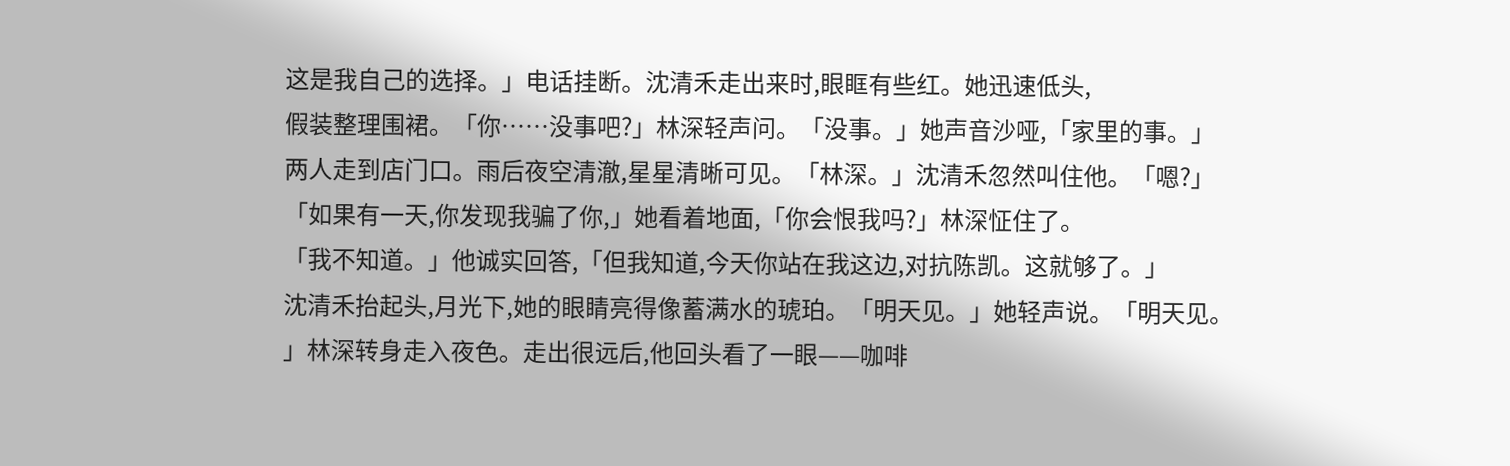这是我自己的选择。」电话挂断。沈清禾走出来时,眼眶有些红。她迅速低头,
假装整理围裙。「你……没事吧?」林深轻声问。「没事。」她声音沙哑,「家里的事。」
两人走到店门口。雨后夜空清澈,星星清晰可见。「林深。」沈清禾忽然叫住他。「嗯?」
「如果有一天,你发现我骗了你,」她看着地面,「你会恨我吗?」林深怔住了。
「我不知道。」他诚实回答,「但我知道,今天你站在我这边,对抗陈凯。这就够了。」
沈清禾抬起头,月光下,她的眼睛亮得像蓄满水的琥珀。「明天见。」她轻声说。「明天见。
」林深转身走入夜色。走出很远后,他回头看了一眼——咖啡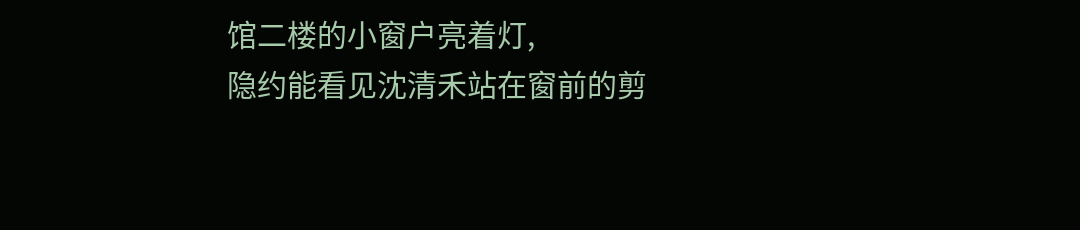馆二楼的小窗户亮着灯,
隐约能看见沈清禾站在窗前的剪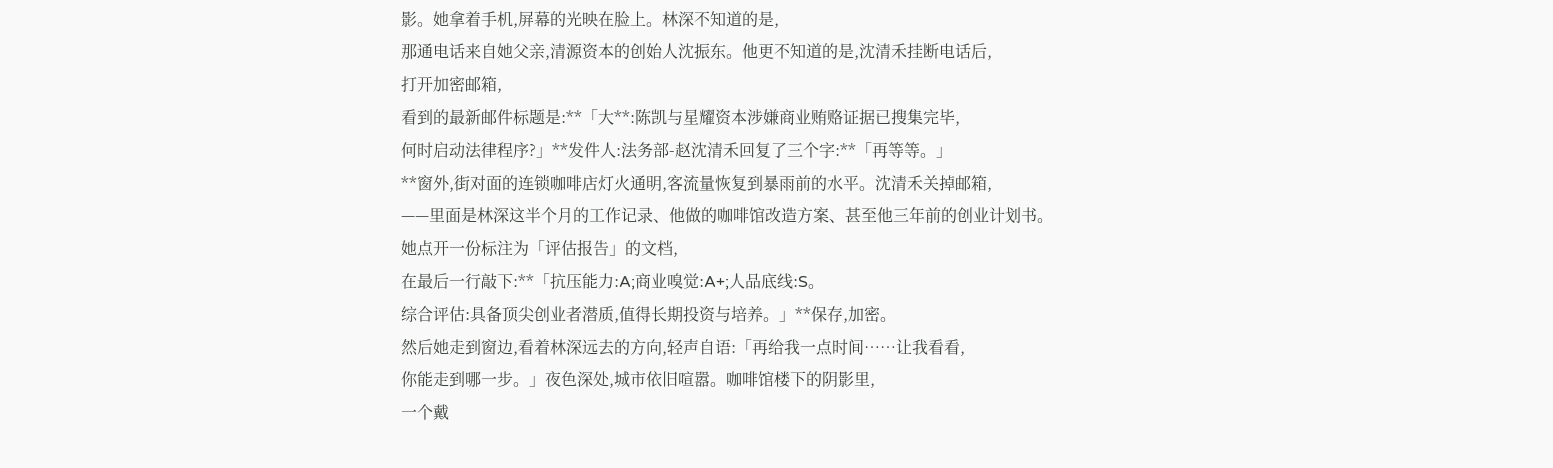影。她拿着手机,屏幕的光映在脸上。林深不知道的是,
那通电话来自她父亲,清源资本的创始人沈振东。他更不知道的是,沈清禾挂断电话后,
打开加密邮箱,
看到的最新邮件标题是:**「大**:陈凯与星耀资本涉嫌商业贿赂证据已搜集完毕,
何时启动法律程序?」**发件人:法务部-赵沈清禾回复了三个字:**「再等等。」
**窗外,街对面的连锁咖啡店灯火通明,客流量恢复到暴雨前的水平。沈清禾关掉邮箱,
——里面是林深这半个月的工作记录、他做的咖啡馆改造方案、甚至他三年前的创业计划书。
她点开一份标注为「评估报告」的文档,
在最后一行敲下:**「抗压能力:A;商业嗅觉:A+;人品底线:S。
综合评估:具备顶尖创业者潜质,值得长期投资与培养。」**保存,加密。
然后她走到窗边,看着林深远去的方向,轻声自语:「再给我一点时间……让我看看,
你能走到哪一步。」夜色深处,城市依旧喧嚣。咖啡馆楼下的阴影里,
一个戴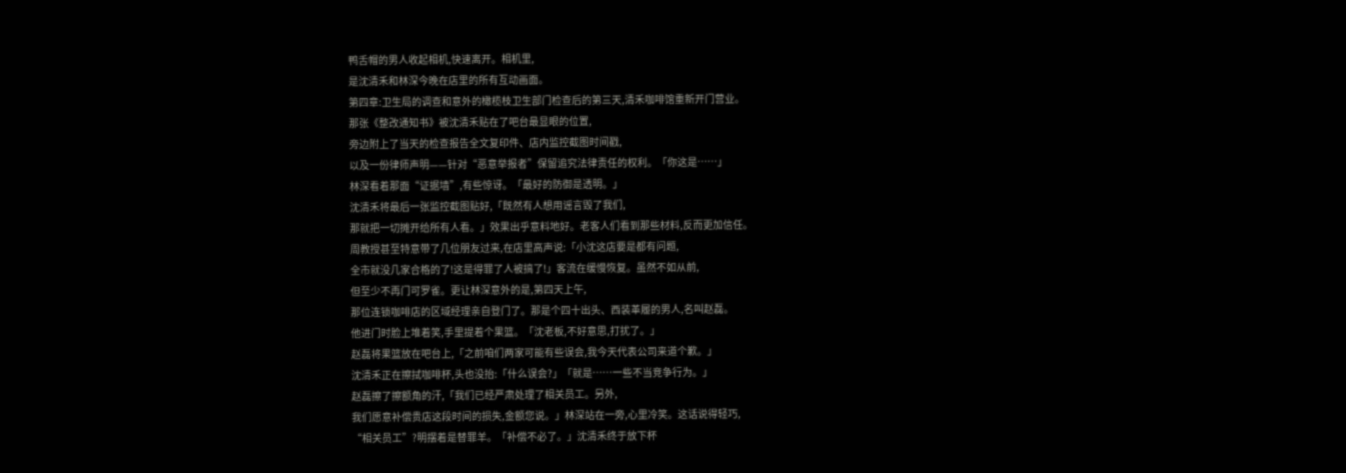鸭舌帽的男人收起相机,快速离开。相机里,
是沈清禾和林深今晚在店里的所有互动画面。
第四章:卫生局的调查和意外的橄榄枝卫生部门检查后的第三天,清禾咖啡馆重新开门营业。
那张《整改通知书》被沈清禾贴在了吧台最显眼的位置,
旁边附上了当天的检查报告全文复印件、店内监控截图时间戳,
以及一份律师声明——针对“恶意举报者”保留追究法律责任的权利。「你这是……」
林深看着那面“证据墙”,有些惊讶。「最好的防御是透明。」
沈清禾将最后一张监控截图贴好,「既然有人想用谣言毁了我们,
那就把一切摊开给所有人看。」效果出乎意料地好。老客人们看到那些材料,反而更加信任。
周教授甚至特意带了几位朋友过来,在店里高声说:「小沈这店要是都有问题,
全市就没几家合格的了!这是得罪了人被搞了!」客流在缓慢恢复。虽然不如从前,
但至少不再门可罗雀。更让林深意外的是,第四天上午,
那位连锁咖啡店的区域经理亲自登门了。那是个四十出头、西装革履的男人,名叫赵磊。
他进门时脸上堆着笑,手里提着个果篮。「沈老板,不好意思,打扰了。」
赵磊将果篮放在吧台上,「之前咱们两家可能有些误会,我今天代表公司来道个歉。」
沈清禾正在擦拭咖啡杯,头也没抬:「什么误会?」「就是……一些不当竞争行为。」
赵磊擦了擦额角的汗,「我们已经严肃处理了相关员工。另外,
我们愿意补偿贵店这段时间的损失,金额您说。」林深站在一旁,心里冷笑。这话说得轻巧,
“相关员工”?明摆着是替罪羊。「补偿不必了。」沈清禾终于放下杯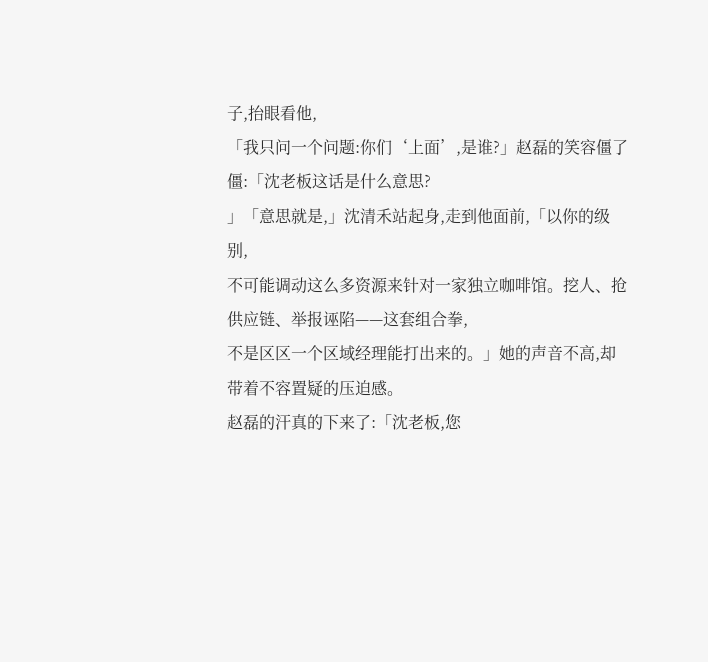子,抬眼看他,
「我只问一个问题:你们‘上面’,是谁?」赵磊的笑容僵了僵:「沈老板这话是什么意思?
」「意思就是,」沈清禾站起身,走到他面前,「以你的级别,
不可能调动这么多资源来针对一家独立咖啡馆。挖人、抢供应链、举报诬陷——这套组合拳,
不是区区一个区域经理能打出来的。」她的声音不高,却带着不容置疑的压迫感。
赵磊的汗真的下来了:「沈老板,您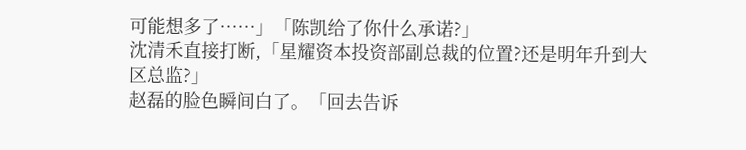可能想多了……」「陈凯给了你什么承诺?」
沈清禾直接打断,「星耀资本投资部副总裁的位置?还是明年升到大区总监?」
赵磊的脸色瞬间白了。「回去告诉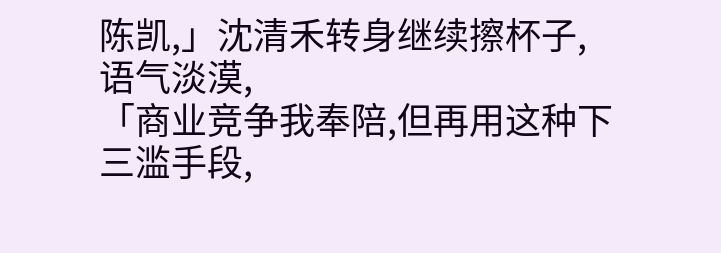陈凯,」沈清禾转身继续擦杯子,语气淡漠,
「商业竞争我奉陪,但再用这种下三滥手段,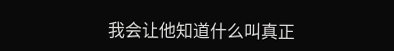我会让他知道什么叫真正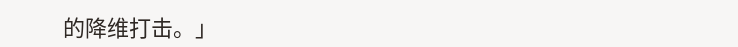的降维打击。」